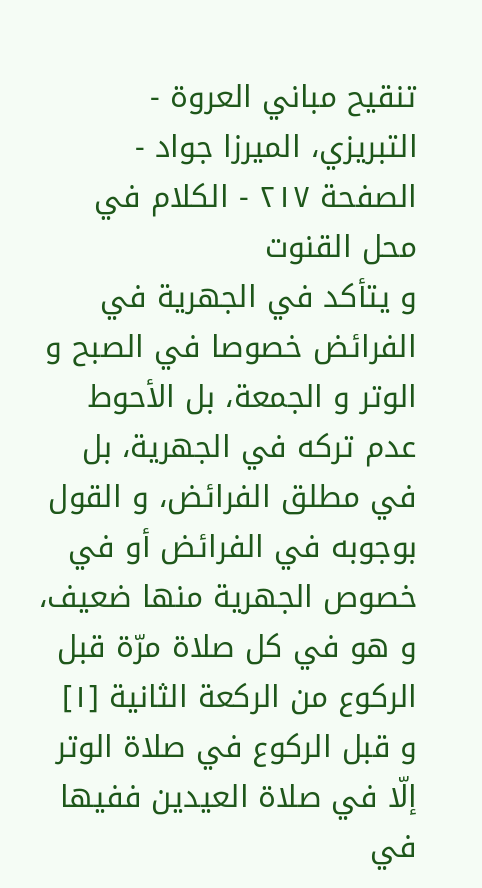تنقيح مباني العروة - التبريزي، الميرزا جواد - الصفحة ٢١٧ - الكلام في محل القنوت
و يتأكد في الجهرية في الفرائض خصوصا في الصبح و الوتر و الجمعة، بل الأحوط عدم تركه في الجهرية، بل في مطلق الفرائض، و القول بوجوبه في الفرائض أو في خصوص الجهرية منها ضعيف، و هو في كل صلاة مرّة قبل الركوع من الركعة الثانية [١] و قبل الركوع في صلاة الوتر إلّا في صلاة العيدين ففيها في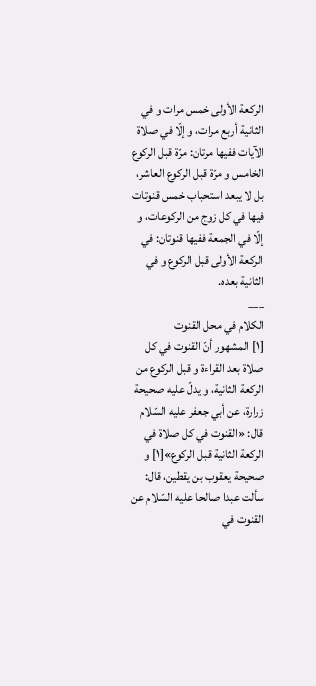الركعة الأولى خمس مرات و في الثانية أربع مرات، و إلّا في صلاة الآيات ففيها مرتان: مرّة قبل الركوع الخامس و مرّة قبل الركوع العاشر، بل لا يبعد استحباب خمس قنوتات فيها في كل زوج من الركوعات، و إلّا في الجمعة ففيها قنوتان: في الركعة الأولى قبل الركوع و في الثانية بعده.
___
الكلام في محل القنوت
[١] المشهور أنّ القنوت في كل صلاة بعد القراءة و قبل الركوع من الركعة الثانية، و يدلّ عليه صحيحة زرارة، عن أبي جعفر عليه السّلام قال: «القنوت في كل صلاة في الركعة الثانية قبل الركوع»[١] و صحيحة يعقوب بن يقطين، قال: سألت عبدا صالحا عليه السّلام عن القنوت في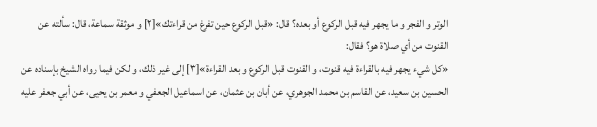الوتر و الفجر و ما يجهر فيه قبل الركوع أو بعده؟ قال: «قبل الركوع حين تفرغ من قراءتك»[٢] و موثقة سماعة، قال: سألته عن القنوت من أي صلاة هو؟ فقال:
«كل شيء يجهر فيه بالقراءة فيه قنوت، و القنوت قبل الركوع و بعد القراءة»[٣] إلى غير ذلك، و لكن فيما رواه الشيخ بإسناده عن الحسين بن سعيد، عن القاسم بن محمد الجوهري، عن أبان بن عثمان، عن اسماعيل الجعفي و معمر بن يحيى، عن أبي جعفر عليه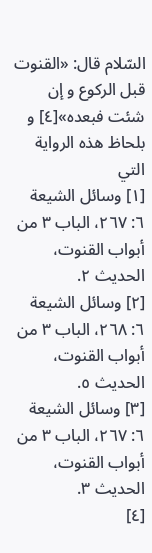السّلام قال: «القنوت قبل الركوع و إن شئت فبعده»[٤] و بلحاظ هذه الرواية التي
[١] وسائل الشيعة ٦: ٢٦٧، الباب ٣ من أبواب القنوت، الحديث ٢.
[٢] وسائل الشيعة ٦: ٢٦٨، الباب ٣ من أبواب القنوت، الحديث ٥.
[٣] وسائل الشيعة ٦: ٢٦٧، الباب ٣ من أبواب القنوت، الحديث ٣.
[٤]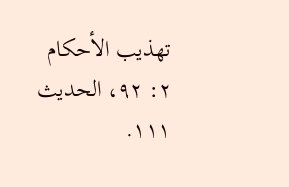تهذيب الأحكام ٢: ٩٢، الحديث ١١١.